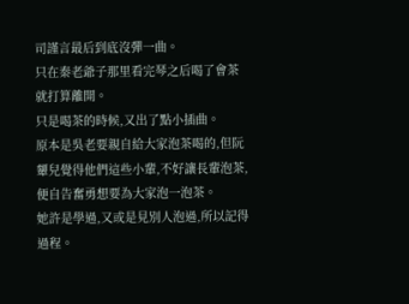司謹言最后到底沒彈一曲。
只在秦老爺子那里看完琴之后喝了會茶就打算離開。
只是喝茶的時候,又出了點小插曲。
原本是吳老要親自給大家泡茶喝的,但阮顰兒覺得他們這些小輩,不好讓長輩泡茶,便自告奮勇想要為大家泡一泡茶。
她許是學過,又或是見別人泡過,所以記得過程。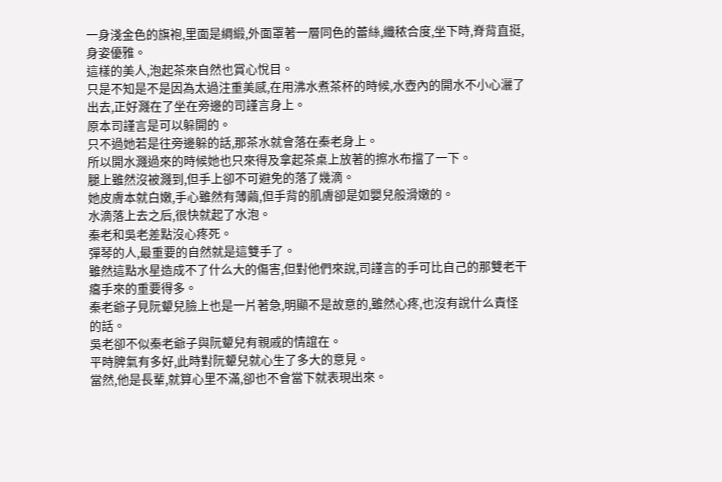一身淺金色的旗袍,里面是綢緞,外面罩著一層同色的蕾絲,纖秾合度,坐下時,脊背直挺,身姿優雅。
這樣的美人,泡起茶來自然也賞心悅目。
只是不知是不是因為太過注重美感,在用沸水煮茶杯的時候,水壺內的開水不小心灑了出去,正好濺在了坐在旁邊的司謹言身上。
原本司謹言是可以躲開的。
只不過她若是往旁邊躲的話,那茶水就會落在秦老身上。
所以開水濺過來的時候她也只來得及拿起茶桌上放著的擦水布擋了一下。
腿上雖然沒被濺到,但手上卻不可避免的落了幾滴。
她皮膚本就白嫩,手心雖然有薄繭,但手背的肌膚卻是如嬰兒般滑嫩的。
水滴落上去之后,很快就起了水泡。
秦老和吳老差點沒心疼死。
彈琴的人,最重要的自然就是這雙手了。
雖然這點水星造成不了什么大的傷害,但對他們來說,司謹言的手可比自己的那雙老干癟手來的重要得多。
秦老爺子見阮顰兒臉上也是一片著急,明顯不是故意的,雖然心疼,也沒有說什么責怪的話。
吳老卻不似秦老爺子與阮顰兒有親戚的情誼在。
平時脾氣有多好,此時對阮顰兒就心生了多大的意見。
當然,他是長輩,就算心里不滿,卻也不會當下就表現出來。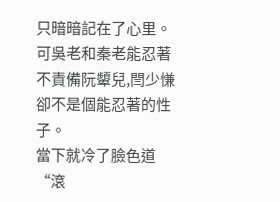只暗暗記在了心里。
可吳老和秦老能忍著不責備阮顰兒,閆少慊卻不是個能忍著的性子。
當下就冷了臉色道“滾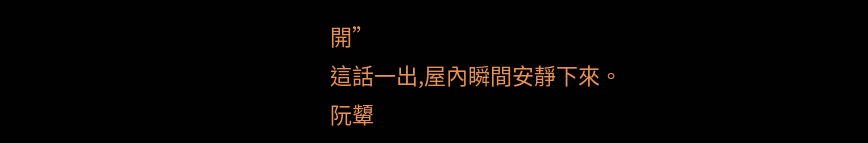開”
這話一出,屋內瞬間安靜下來。
阮顰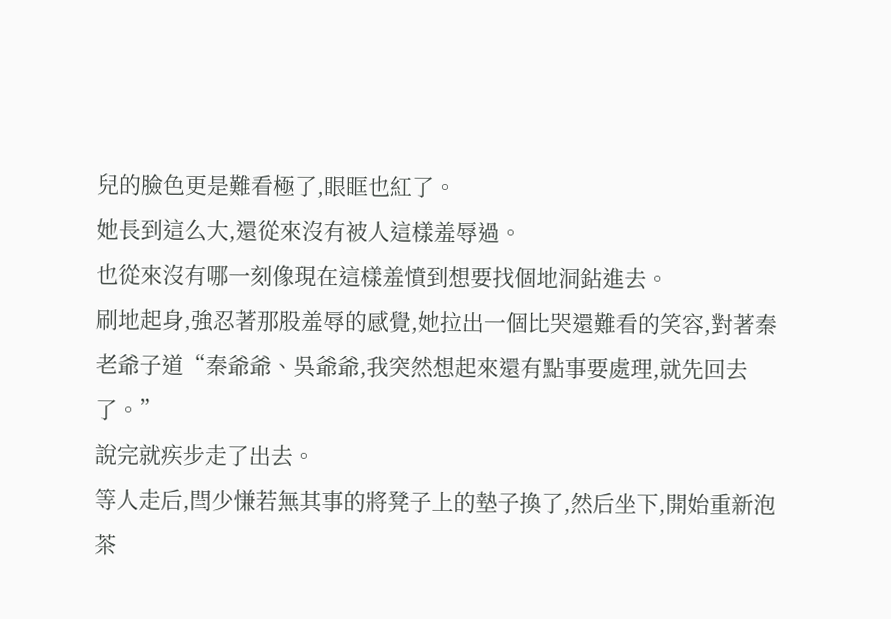兒的臉色更是難看極了,眼眶也紅了。
她長到這么大,還從來沒有被人這樣羞辱過。
也從來沒有哪一刻像現在這樣羞憤到想要找個地洞鉆進去。
刷地起身,強忍著那股羞辱的感覺,她拉出一個比哭還難看的笑容,對著秦老爺子道“秦爺爺、吳爺爺,我突然想起來還有點事要處理,就先回去了。”
說完就疾步走了出去。
等人走后,閆少慊若無其事的將凳子上的墊子換了,然后坐下,開始重新泡茶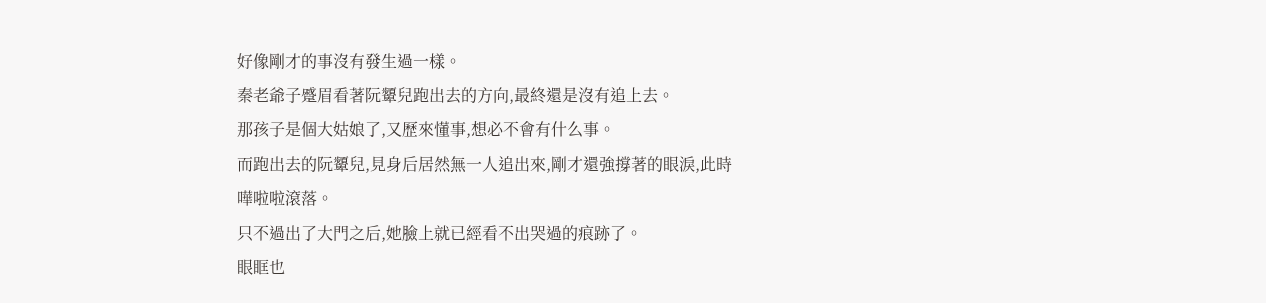好像剛才的事沒有發生過一樣。
秦老爺子蹙眉看著阮顰兒跑出去的方向,最終還是沒有追上去。
那孩子是個大姑娘了,又歷來懂事,想必不會有什么事。
而跑出去的阮顰兒,見身后居然無一人追出來,剛才還強撐著的眼淚,此時嘩啦啦滾落。
只不過出了大門之后,她臉上就已經看不出哭過的痕跡了。
眼眶也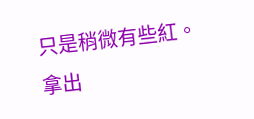只是稍微有些紅。
拿出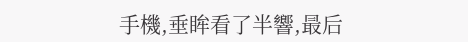手機,垂眸看了半響,最后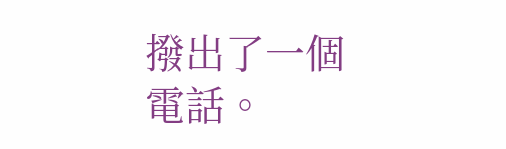撥出了一個電話。